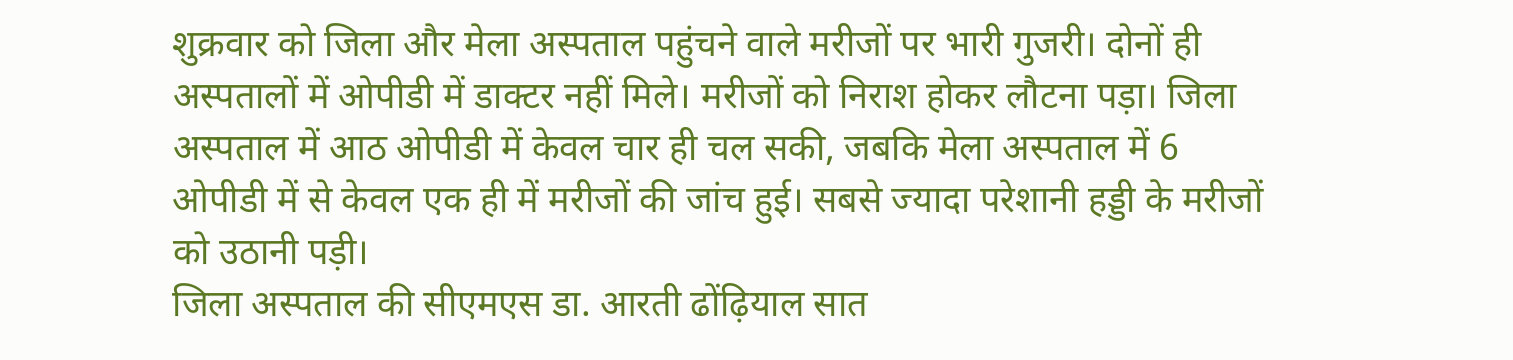शुक्रवार को जिला और मेला अस्पताल पहुंचने वाले मरीजों पर भारी गुजरी। दोनों ही अस्पतालों में ओपीडी में डाक्टर नहीं मिले। मरीजों को निराश होकर लौटना पड़ा। जिला अस्पताल में आठ ओपीडी में केवल चार ही चल सकी, जबकि मेला अस्पताल में 6 ओपीडी में से केवल एक ही में मरीजों की जांच हुई। सबसे ज्यादा परेशानी हड्डी के मरीजों को उठानी पड़ी।
जिला अस्पताल की सीएमएस डा. आरती ढोंढ़ियाल सात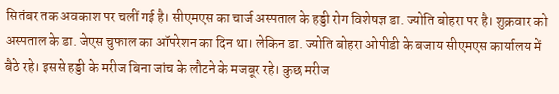सितंबर तक अवकाश पर चलीं गई है। सीएमएस का चार्ज अस्पताल के हड्डी रोग विशेषज्ञ डा. ज्योति बोहरा पर है। शुक्रवार को अस्पताल के डा. जेएस चुफाल का ऑपरेशन का दिन था। लेकिन डा. ज्योति बोहरा ओपीडी के बजाय सीएमएस कार्यालय में बैठे रहे। इससे हड्डी के मरीज बिना जांच के लौटने के मजबूर रहे। कुछ मरीज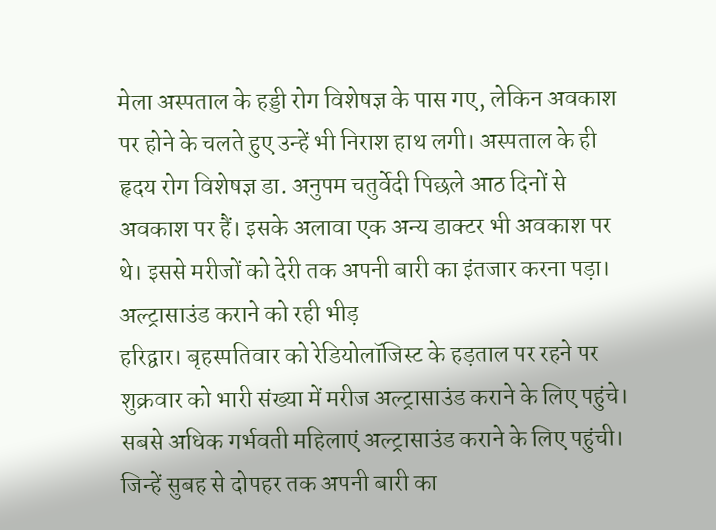मेला अस्पताल के हड्डी रोग विशेषज्ञ के पास गए, लेकिन अवकाश पर होने के चलते हुए उन्हें भी निराश हाथ लगी। अस्पताल के ही हृदय रोग विशेषज्ञ डा. अनुपम चतुर्वेदी पिछले आठ दिनों से अवकाश पर हैं। इसके अलावा एक अन्य डाक्टर भी अवकाश पर थे। इससे मरीजों को देरी तक अपनी बारी का इंतजार करना पड़ा।
अल्ट्रासाउंड कराने को रही भीड़
हरिद्वार। बृहस्पतिवार को रेडियोलॉजिस्ट के हड़ताल पर रहने पर शुक्रवार को भारी संख्या में मरीज अल्ट्रासाउंड कराने के लिए पहुंचे। सबसे अधिक गर्भवती महिलाएं अल्ट्रासाउंड कराने के लिए पहुंची। जिन्हें सुबह से दोपहर तक अपनी बारी का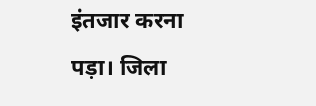इंतजार करना पड़ा। जिला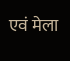एवं मेला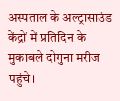अस्पताल के अल्ट्रासाउंड केंद्रों में प्रतिदिन के मुकाबले दोगुना मरीज पहुंचे।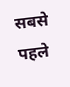सबसे पहले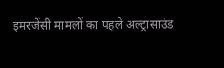इमरजेंसी मामलों का पहले अल्ट्रासाउंड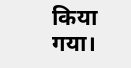किया गया।